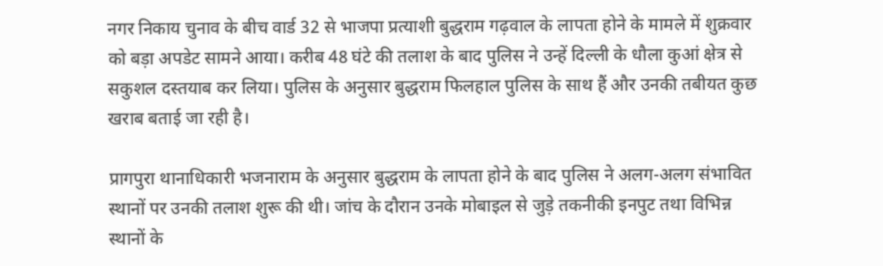नगर निकाय चुनाव के बीच वार्ड 32 से भाजपा प्रत्याशी बुद्धराम गढ़वाल के लापता होने के मामले में शुक्रवार को बड़ा अपडेट सामने आया। करीब 48 घंटे की तलाश के बाद पुलिस ने उन्हें दिल्ली के धौला कुआं क्षेत्र से सकुशल दस्तयाब कर लिया। पुलिस के अनुसार बुद्धराम फिलहाल पुलिस के साथ हैं और उनकी तबीयत कुछ खराब बताई जा रही है।

प्रागपुरा थानाधिकारी भजनाराम के अनुसार बुद्धराम के लापता होने के बाद पुलिस ने अलग-अलग संभावित स्थानों पर उनकी तलाश शुरू की थी। जांच के दौरान उनके मोबाइल से जुड़े तकनीकी इनपुट तथा विभिन्न स्थानों के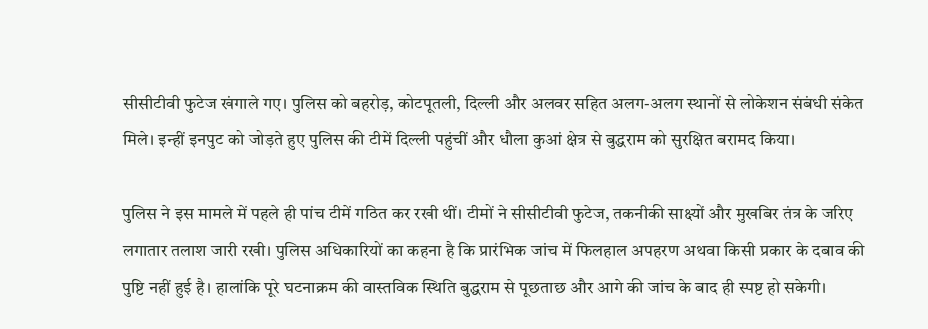सीसीटीवी फुटेज खंगाले गए। पुलिस को बहरोड़, कोटपूतली, दिल्ली और अलवर सहित अलग-अलग स्थानों से लोकेशन संबंधी संकेत मिले। इन्हीं इनपुट को जोड़ते हुए पुलिस की टीमें दिल्ली पहुंचीं और धौला कुआं क्षेत्र से बुद्धराम को सुरक्षित बरामद किया।

पुलिस ने इस मामले में पहले ही पांच टीमें गठित कर रखी थीं। टीमों ने सीसीटीवी फुटेज, तकनीकी साक्ष्यों और मुखबिर तंत्र के जरिए लगातार तलाश जारी रखी। पुलिस अधिकारियों का कहना है कि प्रारंभिक जांच में फिलहाल अपहरण अथवा किसी प्रकार के दबाव की पुष्टि नहीं हुई है। हालांकि पूरे घटनाक्रम की वास्तविक स्थिति बुद्धराम से पूछताछ और आगे की जांच के बाद ही स्पष्ट हो सकेगी।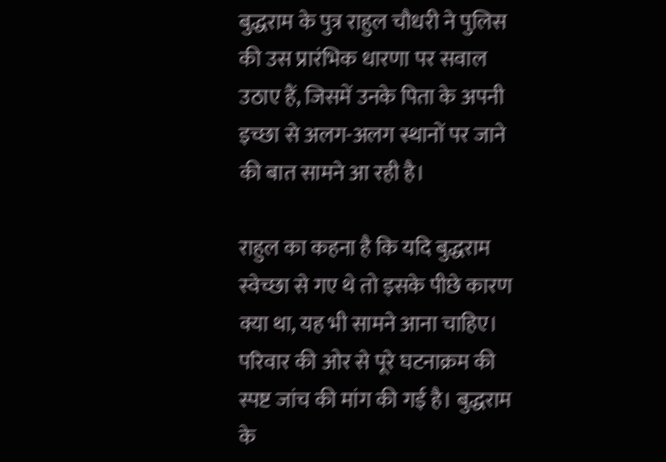बुद्धराम के पुत्र राहुल चौधरी ने पुलिस की उस प्रारंभिक धारणा पर सवाल उठाए हैं, जिसमें उनके पिता के अपनी इच्छा से अलग-अलग स्थानों पर जाने की बात सामने आ रही है।

राहुल का कहना है कि यदि बुद्धराम स्वेच्छा से गए थे तो इसके पीछे कारण क्या था, यह भी सामने आना चाहिए। परिवार की ओर से पूरे घटनाक्रम की स्पष्ट जांच की मांग की गई है। बुद्धराम के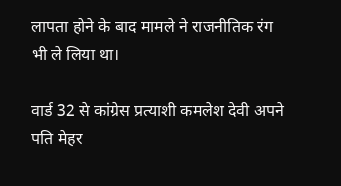लापता होने के बाद मामले ने राजनीतिक रंग भी ले लिया था।

वार्ड 32 से कांग्रेस प्रत्याशी कमलेश देवी अपने पति मेहर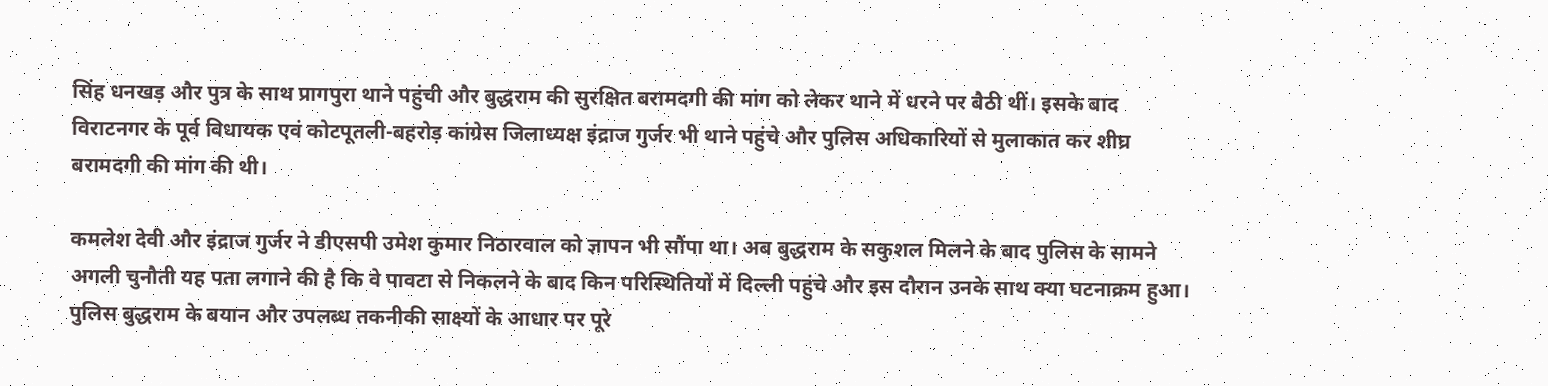सिंह धनखड़ और पुत्र के साथ प्रागपुरा थाने पहुंची और बुद्धराम की सुरक्षित बरामदगी की मांग को लेकर थाने में धरने पर बैठी थीं। इसके बाद विराटनगर के पूर्व विधायक एवं कोटपूतली-बहरोड़ कांग्रेस जिलाध्यक्ष इंद्राज गुर्जर भी थाने पहुंचे और पुलिस अधिकारियों से मुलाकात कर शीघ्र बरामदगी की मांग की थी।

कमलेश देवी और इंद्राज गुर्जर ने डीएसपी उमेश कुमार निठारवाल को ज्ञापन भी सौंपा था। अब बुद्धराम के सकुशल मिलने के बाद पुलिस के सामने अगली चुनौती यह पता लगाने की है कि वे पावटा से निकलने के बाद किन परिस्थितियों में दिल्ली पहुंचे और इस दौरान उनके साथ क्या घटनाक्रम हुआ। पुलिस बुद्धराम के बयान और उपलब्ध तकनीकी साक्ष्यों के आधार पर पूरे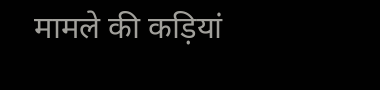मामले की कड़ियां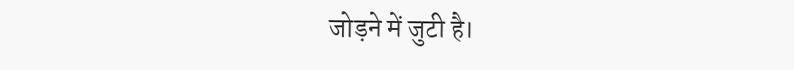जोड़ने में जुटी है।